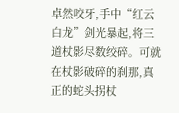卓然咬牙,手中“红云白龙”剑光暴起,将三道杖影尽数绞碎。可就在杖影破碎的刹那,真正的蛇头拐杖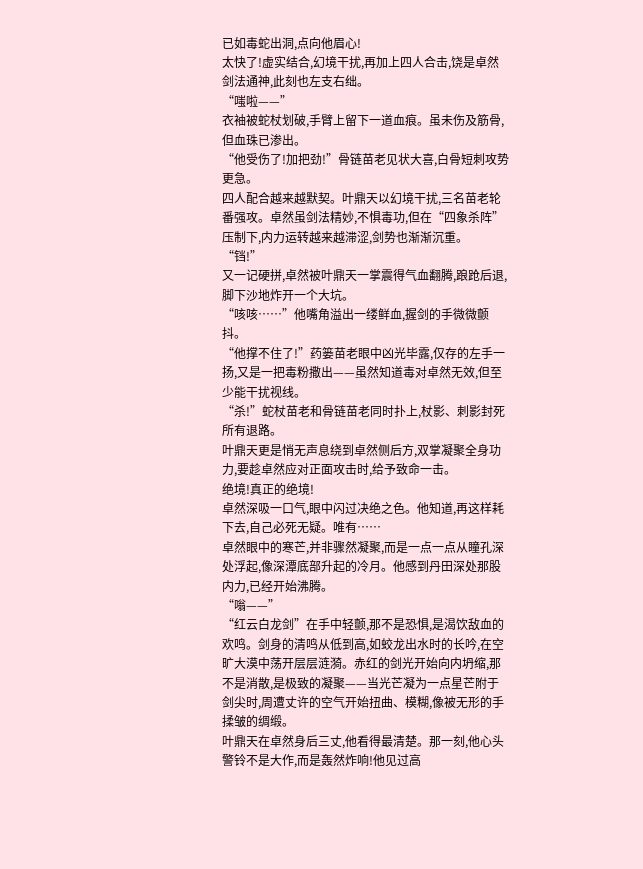已如毒蛇出洞,点向他眉心!
太快了!虚实结合,幻境干扰,再加上四人合击,饶是卓然剑法通神,此刻也左支右绌。
“嗤啦——”
衣袖被蛇杖划破,手臂上留下一道血痕。虽未伤及筋骨,但血珠已渗出。
“他受伤了!加把劲!”骨链苗老见状大喜,白骨短刺攻势更急。
四人配合越来越默契。叶鼎天以幻境干扰,三名苗老轮番强攻。卓然虽剑法精妙,不惧毒功,但在“四象杀阵”压制下,内力运转越来越滞涩,剑势也渐渐沉重。
“铛!”
又一记硬拼,卓然被叶鼎天一掌震得气血翻腾,踉跄后退,脚下沙地炸开一个大坑。
“咳咳……”他嘴角溢出一缕鲜血,握剑的手微微颤抖。
“他撑不住了!”药篓苗老眼中凶光毕露,仅存的左手一扬,又是一把毒粉撒出——虽然知道毒对卓然无效,但至少能干扰视线。
“杀!”蛇杖苗老和骨链苗老同时扑上,杖影、刺影封死所有退路。
叶鼎天更是悄无声息绕到卓然侧后方,双掌凝聚全身功力,要趁卓然应对正面攻击时,给予致命一击。
绝境!真正的绝境!
卓然深吸一口气,眼中闪过决绝之色。他知道,再这样耗下去,自己必死无疑。唯有……
卓然眼中的寒芒,并非骤然凝聚,而是一点一点从瞳孔深处浮起,像深潭底部升起的冷月。他感到丹田深处那股内力,已经开始沸腾。
“嗡——”
“红云白龙剑”在手中轻颤,那不是恐惧,是渴饮敌血的欢鸣。剑身的清鸣从低到高,如蛟龙出水时的长吟,在空旷大漠中荡开层层涟漪。赤红的剑光开始向内坍缩,那不是消散,是极致的凝聚——当光芒凝为一点星芒附于剑尖时,周遭丈许的空气开始扭曲、模糊,像被无形的手揉皱的绸缎。
叶鼎天在卓然身后三丈,他看得最清楚。那一刻,他心头警铃不是大作,而是轰然炸响!他见过高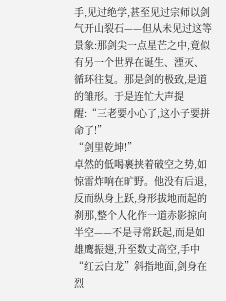手,见过绝学,甚至见过宗师以剑气开山裂石——但从未见过这等景象:那剑尖一点星芒之中,竟似有另一个世界在诞生、湮灭、循环往复。那是剑的极致,是道的雏形。于是连忙大声提醒:“三老要小心了,这小子要拼命了!”
“剑里乾坤!”
卓然的低喝裹挟着破空之势,如惊雷炸响在旷野。他没有后退,反而纵身上跃,身形拔地而起的刹那,整个人化作一道赤影掠向半空——不是寻常跃起,而是如雄鹰振翅,升至数丈高空,手中“红云白龙”斜指地面,剑身在烈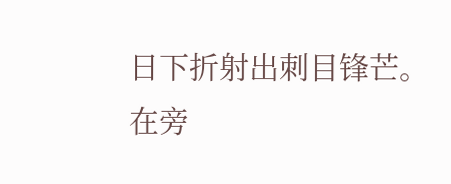日下折射出刺目锋芒。
在旁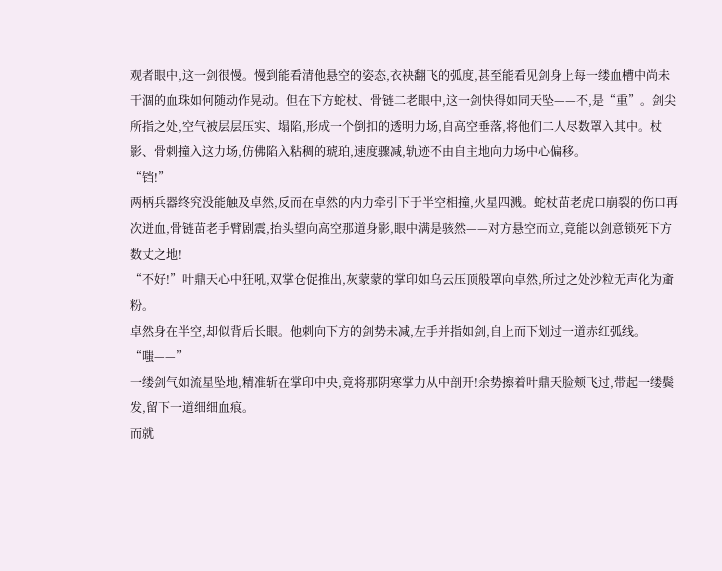观者眼中,这一剑很慢。慢到能看清他悬空的姿态,衣袂翻飞的弧度,甚至能看见剑身上每一缕血槽中尚未干涸的血珠如何随动作晃动。但在下方蛇杖、骨链二老眼中,这一剑快得如同天坠——不,是“重”。剑尖所指之处,空气被层层压实、塌陷,形成一个倒扣的透明力场,自高空垂落,将他们二人尽数罩入其中。杖影、骨刺撞入这力场,仿佛陷入粘稠的琥珀,速度骤减,轨迹不由自主地向力场中心偏移。
“铛!”
两柄兵器终究没能触及卓然,反而在卓然的内力牵引下于半空相撞,火星四溅。蛇杖苗老虎口崩裂的伤口再次迸血,骨链苗老手臂剧震,抬头望向高空那道身影,眼中满是骇然——对方悬空而立,竟能以剑意锁死下方数丈之地!
“不好!”叶鼎天心中狂吼,双掌仓促推出,灰蒙蒙的掌印如乌云压顶般罩向卓然,所过之处沙粒无声化为齑粉。
卓然身在半空,却似背后长眼。他刺向下方的剑势未减,左手并指如剑,自上而下划过一道赤红弧线。
“嗤——”
一缕剑气如流星坠地,精准斩在掌印中央,竟将那阴寒掌力从中剖开!余势擦着叶鼎天脸颊飞过,带起一缕鬓发,留下一道细细血痕。
而就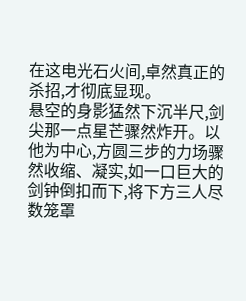在这电光石火间,卓然真正的杀招,才彻底显现。
悬空的身影猛然下沉半尺,剑尖那一点星芒骤然炸开。以他为中心,方圆三步的力场骤然收缩、凝实,如一口巨大的剑钟倒扣而下,将下方三人尽数笼罩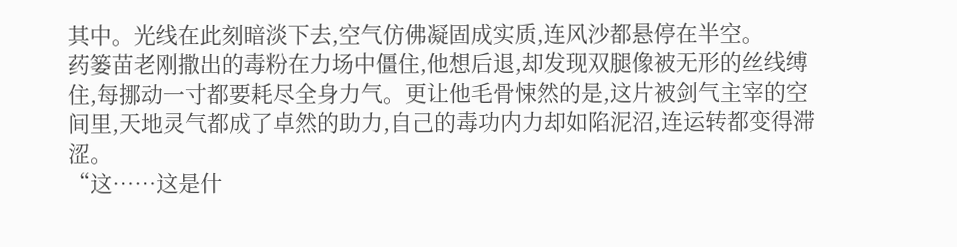其中。光线在此刻暗淡下去,空气仿佛凝固成实质,连风沙都悬停在半空。
药篓苗老刚撒出的毒粉在力场中僵住,他想后退,却发现双腿像被无形的丝线缚住,每挪动一寸都要耗尽全身力气。更让他毛骨悚然的是,这片被剑气主宰的空间里,天地灵气都成了卓然的助力,自己的毒功内力却如陷泥沼,连运转都变得滞涩。
“这……这是什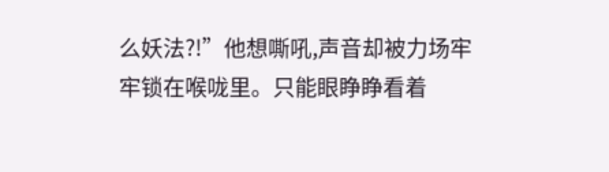么妖法?!”他想嘶吼,声音却被力场牢牢锁在喉咙里。只能眼睁睁看着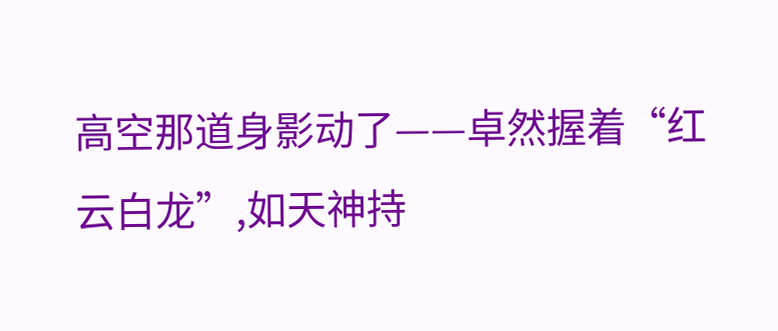高空那道身影动了——卓然握着“红云白龙”,如天神持